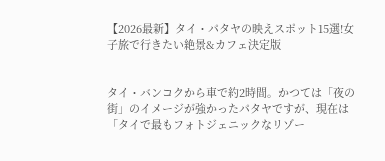【2026最新】タイ・パタヤの映えスポット15選!女子旅で行きたい絶景&カフェ決定版


タイ・バンコクから車で約2時間。かつては「夜の街」のイメージが強かったパタヤですが、現在は「タイで最もフォトジェニックなリゾー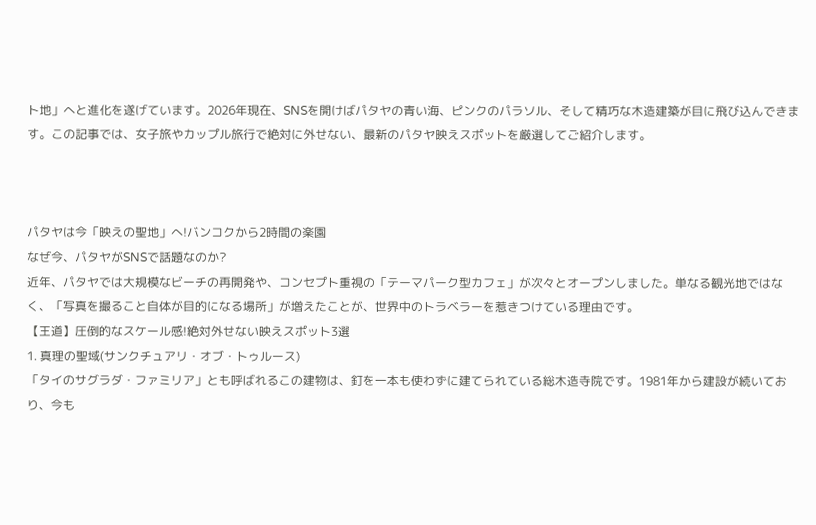ト地」へと進化を遂げています。2026年現在、SNSを開けばパタヤの青い海、ピンクのパラソル、そして精巧な木造建築が目に飛び込んできます。この記事では、女子旅やカップル旅行で絶対に外せない、最新のパタヤ映えスポットを厳選してご紹介します。



パタヤは今「映えの聖地」へ!バンコクから2時間の楽園
なぜ今、パタヤがSNSで話題なのか?
近年、パタヤでは大規模なビーチの再開発や、コンセプト重視の「テーマパーク型カフェ」が次々とオープンしました。単なる観光地ではなく、「写真を撮ること自体が目的になる場所」が増えたことが、世界中のトラベラーを惹きつけている理由です。
【王道】圧倒的なスケール感!絶対外せない映えスポット3選
1. 真理の聖域(サンクチュアリ・オブ・トゥルース)
「タイのサグラダ・ファミリア」とも呼ばれるこの建物は、釘を一本も使わずに建てられている総木造寺院です。1981年から建設が続いており、今も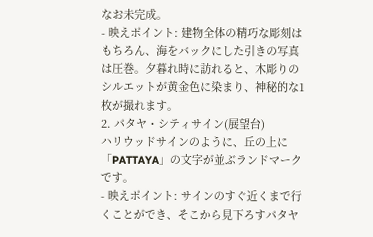なお未完成。
- 映えポイント: 建物全体の精巧な彫刻はもちろん、海をバックにした引きの写真は圧巻。夕暮れ時に訪れると、木彫りのシルエットが黄金色に染まり、神秘的な1枚が撮れます。
2. パタヤ・シティサイン(展望台)
ハリウッドサインのように、丘の上に「PATTAYA」の文字が並ぶランドマークです。
- 映えポイント: サインのすぐ近くまで行くことができ、そこから見下ろすパタヤ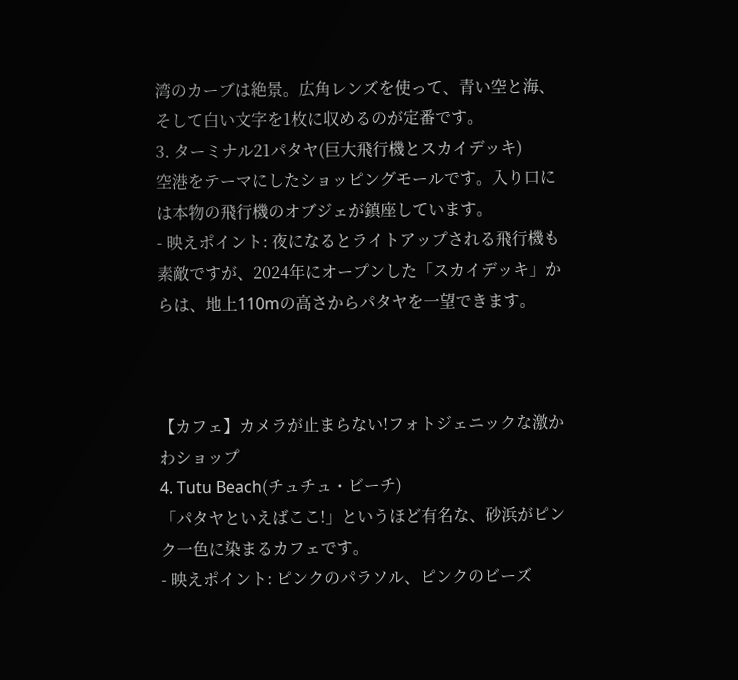湾のカーブは絶景。広角レンズを使って、青い空と海、そして白い文字を1枚に収めるのが定番です。
3. ターミナル21パタヤ(巨大飛行機とスカイデッキ)
空港をテーマにしたショッピングモールです。入り口には本物の飛行機のオブジェが鎮座しています。
- 映えポイント: 夜になるとライトアップされる飛行機も素敵ですが、2024年にオープンした「スカイデッキ」からは、地上110mの高さからパタヤを一望できます。



【カフェ】カメラが止まらない!フォトジェニックな激かわショップ
4. Tutu Beach(チュチュ・ビーチ)
「パタヤといえばここ!」というほど有名な、砂浜がピンク一色に染まるカフェです。
- 映えポイント: ピンクのパラソル、ピンクのビーズ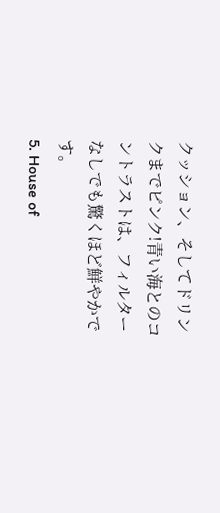クッション、そしてドリンクまでピンク!青い海とのコントラストは、フィルターなしでも驚くほど鮮やかです。
5. House of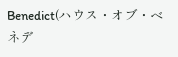Benedict(ハウス・オブ・ベネデ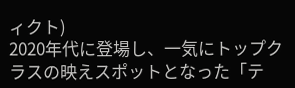ィクト)
2020年代に登場し、一気にトップクラスの映えスポットとなった「テ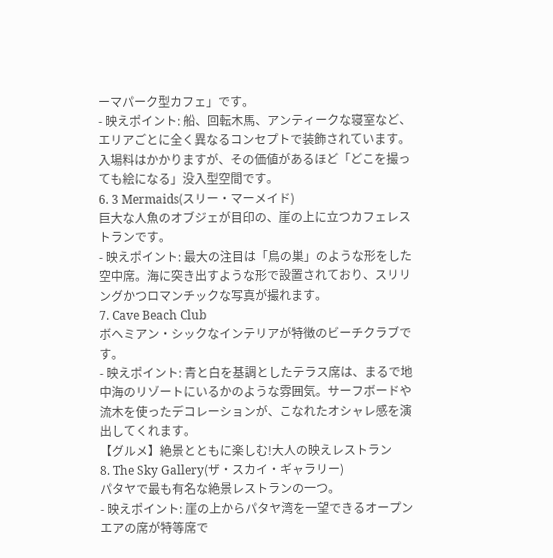ーマパーク型カフェ」です。
- 映えポイント: 船、回転木馬、アンティークな寝室など、エリアごとに全く異なるコンセプトで装飾されています。入場料はかかりますが、その価値があるほど「どこを撮っても絵になる」没入型空間です。
6. 3 Mermaids(スリー・マーメイド)
巨大な人魚のオブジェが目印の、崖の上に立つカフェレストランです。
- 映えポイント: 最大の注目は「鳥の巣」のような形をした空中席。海に突き出すような形で設置されており、スリリングかつロマンチックな写真が撮れます。
7. Cave Beach Club
ボヘミアン・シックなインテリアが特徴のビーチクラブです。
- 映えポイント: 青と白を基調としたテラス席は、まるで地中海のリゾートにいるかのような雰囲気。サーフボードや流木を使ったデコレーションが、こなれたオシャレ感を演出してくれます。
【グルメ】絶景とともに楽しむ!大人の映えレストラン
8. The Sky Gallery(ザ・スカイ・ギャラリー)
パタヤで最も有名な絶景レストランの一つ。
- 映えポイント: 崖の上からパタヤ湾を一望できるオープンエアの席が特等席で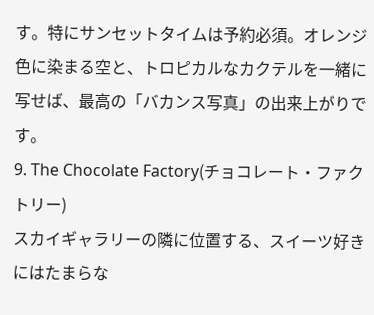す。特にサンセットタイムは予約必須。オレンジ色に染まる空と、トロピカルなカクテルを一緒に写せば、最高の「バカンス写真」の出来上がりです。
9. The Chocolate Factory(チョコレート・ファクトリー)
スカイギャラリーの隣に位置する、スイーツ好きにはたまらな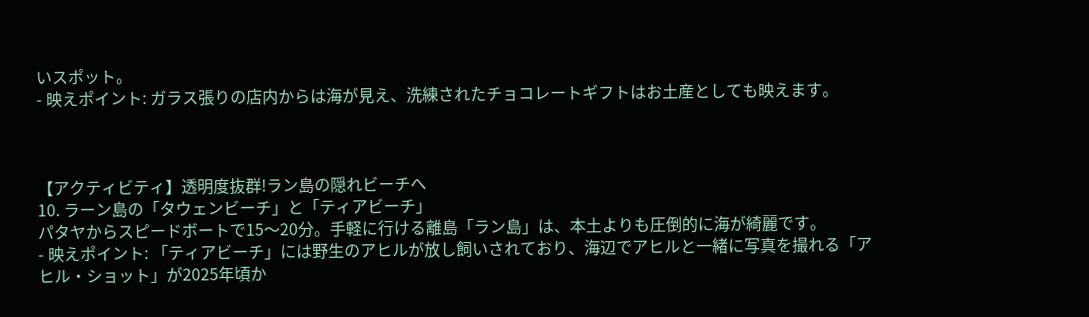いスポット。
- 映えポイント: ガラス張りの店内からは海が見え、洗練されたチョコレートギフトはお土産としても映えます。



【アクティビティ】透明度抜群!ラン島の隠れビーチへ
10. ラーン島の「タウェンビーチ」と「ティアビーチ」
パタヤからスピードボートで15〜20分。手軽に行ける離島「ラン島」は、本土よりも圧倒的に海が綺麗です。
- 映えポイント: 「ティアビーチ」には野生のアヒルが放し飼いされており、海辺でアヒルと一緒に写真を撮れる「アヒル・ショット」が2025年頃か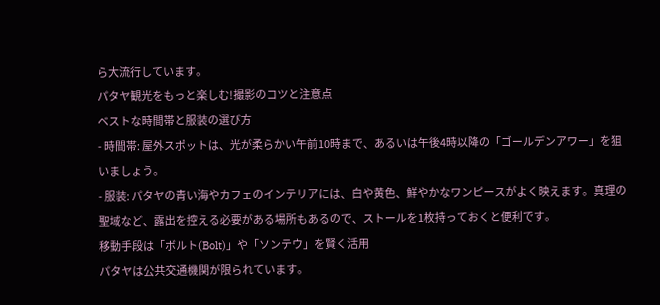ら大流行しています。
パタヤ観光をもっと楽しむ!撮影のコツと注意点
ベストな時間帯と服装の選び方
- 時間帯: 屋外スポットは、光が柔らかい午前10時まで、あるいは午後4時以降の「ゴールデンアワー」を狙いましょう。
- 服装: パタヤの青い海やカフェのインテリアには、白や黄色、鮮やかなワンピースがよく映えます。真理の聖域など、露出を控える必要がある場所もあるので、ストールを1枚持っておくと便利です。
移動手段は「ボルト(Bolt)」や「ソンテウ」を賢く活用
パタヤは公共交通機関が限られています。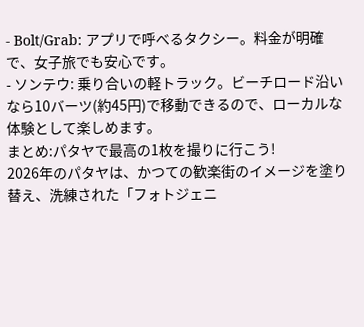- Bolt/Grab: アプリで呼べるタクシー。料金が明確で、女子旅でも安心です。
- ソンテウ: 乗り合いの軽トラック。ビーチロード沿いなら10バーツ(約45円)で移動できるので、ローカルな体験として楽しめます。
まとめ:パタヤで最高の1枚を撮りに行こう!
2026年のパタヤは、かつての歓楽街のイメージを塗り替え、洗練された「フォトジェニ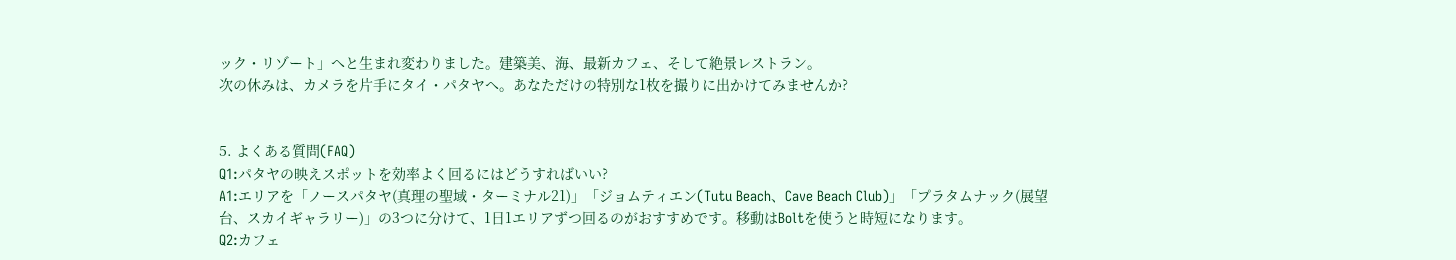ック・リゾート」へと生まれ変わりました。建築美、海、最新カフェ、そして絶景レストラン。
次の休みは、カメラを片手にタイ・パタヤへ。あなただけの特別な1枚を撮りに出かけてみませんか?


5. よくある質問(FAQ)
Q1:パタヤの映えスポットを効率よく回るにはどうすればいい?
A1:エリアを「ノースパタヤ(真理の聖域・ターミナル21)」「ジョムティエン(Tutu Beach、Cave Beach Club)」「プラタムナック(展望台、スカイギャラリー)」の3つに分けて、1日1エリアずつ回るのがおすすめです。移動はBoltを使うと時短になります。
Q2:カフェ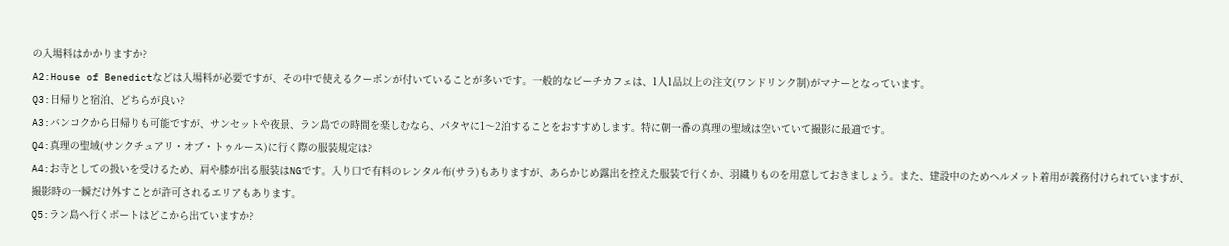の入場料はかかりますか?
A2:House of Benedictなどは入場料が必要ですが、その中で使えるクーポンが付いていることが多いです。一般的なビーチカフェは、1人1品以上の注文(ワンドリンク制)がマナーとなっています。
Q3:日帰りと宿泊、どちらが良い?
A3:バンコクから日帰りも可能ですが、サンセットや夜景、ラン島での時間を楽しむなら、パタヤに1〜2泊することをおすすめします。特に朝一番の真理の聖域は空いていて撮影に最適です。
Q4:真理の聖域(サンクチュアリ・オブ・トゥルース)に行く際の服装規定は?
A4:お寺としての扱いを受けるため、肩や膝が出る服装はNGです。入り口で有料のレンタル布(サラ)もありますが、あらかじめ露出を控えた服装で行くか、羽織りものを用意しておきましょう。また、建設中のためヘルメット着用が義務付けられていますが、撮影時の一瞬だけ外すことが許可されるエリアもあります。
Q5:ラン島へ行くボートはどこから出ていますか?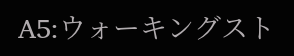A5:ウォーキングスト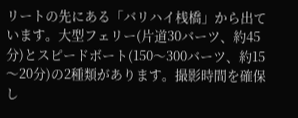リートの先にある「バリハイ桟橋」から出ています。大型フェリー(片道30バーツ、約45分)とスピードボート(150〜300バーツ、約15〜20分)の2種類があります。撮影時間を確保し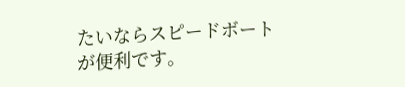たいならスピードボートが便利です。